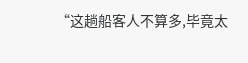“这趟船客人不算多,毕竟太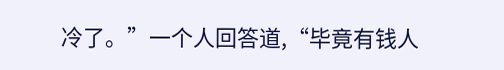冷了。”一个人回答道,“毕竟有钱人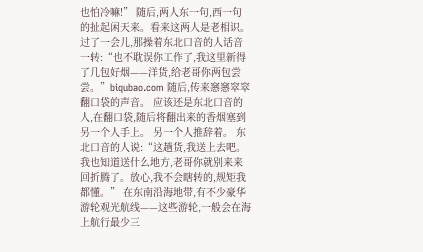也怕冷嘛!” 随后,两人东一句,西一句的扯起闲天来。看来这两人是老相识。 过了一会儿,那操着东北口音的人话音一转:“也不耽误你工作了,我这里新得了几包好烟——洋货,给老哥你两包尝尝。”biqubao.com 随后,传来窸窸窣窣翻口袋的声音。 应该还是东北口音的人,在翻口袋,随后将翻出来的香烟塞到另一个人手上。 另一个人推辞着。 东北口音的人说:“这趟货,我送上去吧。我也知道送什么地方,老哥你就别来来回折腾了。放心,我不会瞎转的,规矩我都懂。” 在东南沿海地带,有不少豪华游轮观光航线——这些游轮,一般会在海上航行最少三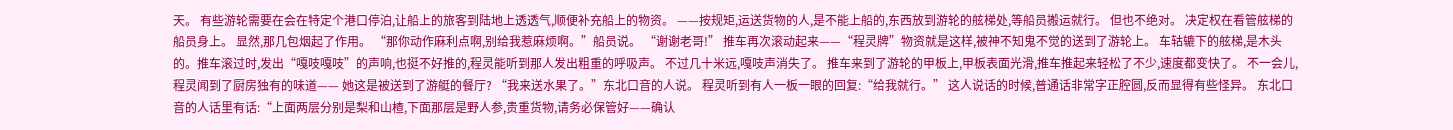天。 有些游轮需要在会在特定个港口停泊,让船上的旅客到陆地上透透气,顺便补充船上的物资。 ——按规矩,运送货物的人,是不能上船的,东西放到游轮的舷梯处,等船员搬运就行。 但也不绝对。 决定权在看管舷梯的船员身上。 显然,那几包烟起了作用。 “那你动作麻利点啊,别给我惹麻烦啊。”船员说。 “谢谢老哥!” 推车再次滚动起来——“程灵牌”物资就是这样,被神不知鬼不觉的送到了游轮上。 车轱辘下的舷梯,是木头的。推车滚过时,发出“嘎吱嘎吱”的声响,也挺不好推的,程灵能听到那人发出粗重的呼吸声。 不过几十米远,嘎吱声消失了。 推车来到了游轮的甲板上,甲板表面光滑,推车推起来轻松了不少,速度都变快了。 不一会儿,程灵闻到了厨房独有的味道—— 她这是被送到了游艇的餐厅? “我来送水果了。”东北口音的人说。 程灵听到有人一板一眼的回复:“给我就行。” 这人说话的时候,普通话非常字正腔圆,反而显得有些怪异。 东北口音的人话里有话:“上面两层分别是梨和山楂,下面那层是野人参,贵重货物,请务必保管好——确认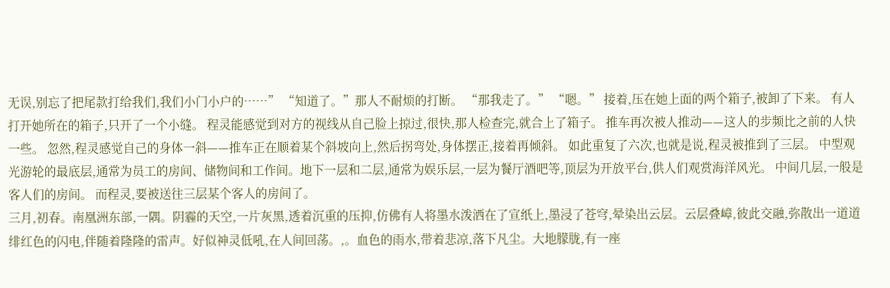无误,别忘了把尾款打给我们,我们小门小户的……” “知道了。”那人不耐烦的打断。 “那我走了。” “嗯。” 接着,压在她上面的两个箱子,被卸了下来。 有人打开她所在的箱子,只开了一个小缝。 程灵能感觉到对方的视线从自己脸上掠过,很快,那人检查完,就合上了箱子。 推车再次被人推动——这人的步频比之前的人快一些。 忽然,程灵感觉自己的身体一斜——推车正在顺着某个斜坡向上,然后拐弯处,身体摆正,接着再倾斜。 如此重复了六次,也就是说,程灵被推到了三层。 中型观光游轮的最底层,通常为员工的房间、储物间和工作间。地下一层和二层,通常为娱乐层,一层为餐厅酒吧等,顶层为开放平台,供人们观赏海洋风光。 中间几层,一般是客人们的房间。 而程灵,要被送往三层某个客人的房间了。
三月,初春。南凰洲东部,一隅。阴霾的天空,一片灰黑,透着沉重的压抑,仿佛有人将墨水泼洒在了宣纸上,墨浸了苍穹,晕染出云层。云层叠嶂,彼此交融,弥散出一道道绯红色的闪电,伴随着隆隆的雷声。好似神灵低吼,在人间回荡。,。血色的雨水,带着悲凉,落下凡尘。大地朦胧,有一座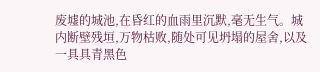废墟的城池,在昏红的血雨里沉默,毫无生气。城内断壁残垣,万物枯败,随处可见坍塌的屋舍,以及一具具青黑色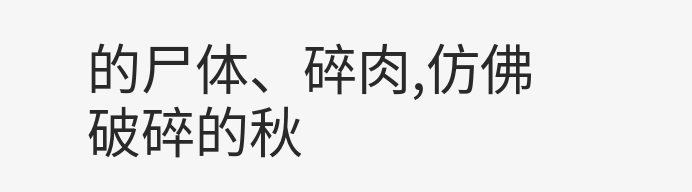的尸体、碎肉,仿佛破碎的秋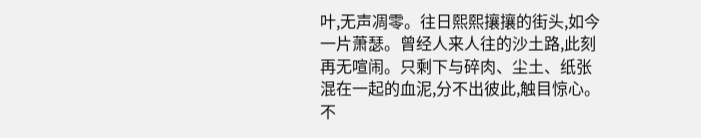叶,无声凋零。往日熙熙攘攘的街头,如今一片萧瑟。曾经人来人往的沙土路,此刻再无喧闹。只剩下与碎肉、尘土、纸张混在一起的血泥,分不出彼此,触目惊心。不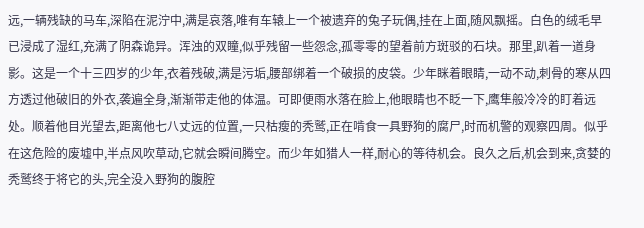远,一辆残缺的马车,深陷在泥泞中,满是哀落,唯有车辕上一个被遗弃的兔子玩偶,挂在上面,随风飘摇。白色的绒毛早已浸成了湿红,充满了阴森诡异。浑浊的双瞳,似乎残留一些怨念,孤零零的望着前方斑驳的石块。那里,趴着一道身影。这是一个十三四岁的少年,衣着残破,满是污垢,腰部绑着一个破损的皮袋。少年眯着眼睛,一动不动,刺骨的寒从四方透过他破旧的外衣,袭遍全身,渐渐带走他的体温。可即便雨水落在脸上,他眼睛也不眨一下,鹰隼般冷冷的盯着远处。顺着他目光望去,距离他七八丈远的位置,一只枯瘦的秃鹫,正在啃食一具野狗的腐尸,时而机警的观察四周。似乎在这危险的废墟中,半点风吹草动,它就会瞬间腾空。而少年如猎人一样,耐心的等待机会。良久之后,机会到来,贪婪的秃鹫终于将它的头,完全没入野狗的腹腔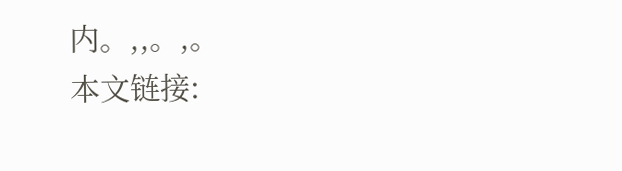内。,,。,。
本文链接: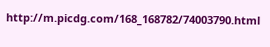http://m.picdg.com/168_168782/74003790.html